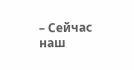– Сейчас наш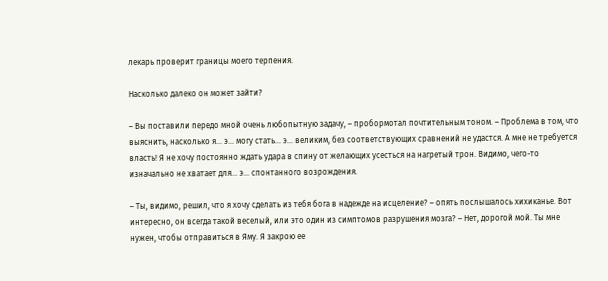лекарь проверит границы моего терпения.

Насколько далеко он может зайти?

– Вы поставили передо мной очень любопытную задачу, – пробормотал почтительным тоном. – Проблема в том, что выяснить, насколько я… э… могу стать… э… великим, без соответствующих сравнений не удастся. А мне не требуется власть! Я не хочу постоянно ждать удара в спину от желающих усесться на нагретый трон. Видимо, чего-то изначально не хватает для… э… спонтанного возрождения.

– Ты, видимо, решил, что я хочу сделать из тебя бога в надежде на исцеление? – опять послышалось хихиканье. Вот интересно, он всегда такой веселый, или это один из симптомов разрушения мозга? – Нет, дорогой мой. Ты мне нужен, чтобы отправиться в Яму. Я закрою ее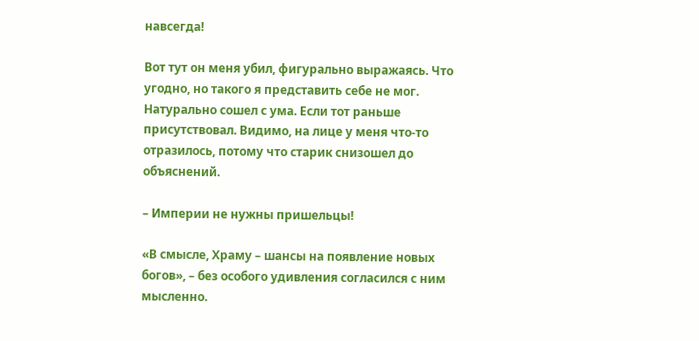навсегда!

Вот тут он меня убил, фигурально выражаясь. Что угодно, но такого я представить себе не мог. Натурально сошел с ума. Если тот раньше присутствовал. Видимо, на лице у меня что-то отразилось, потому что старик снизошел до объяснений.

– Империи не нужны пришельцы!

«В смысле, Храму – шансы на появление новых богов», – без особого удивления согласился с ним мысленно.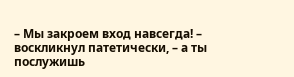– Мы закроем вход навсегда! – воскликнул патетически, – а ты послужишь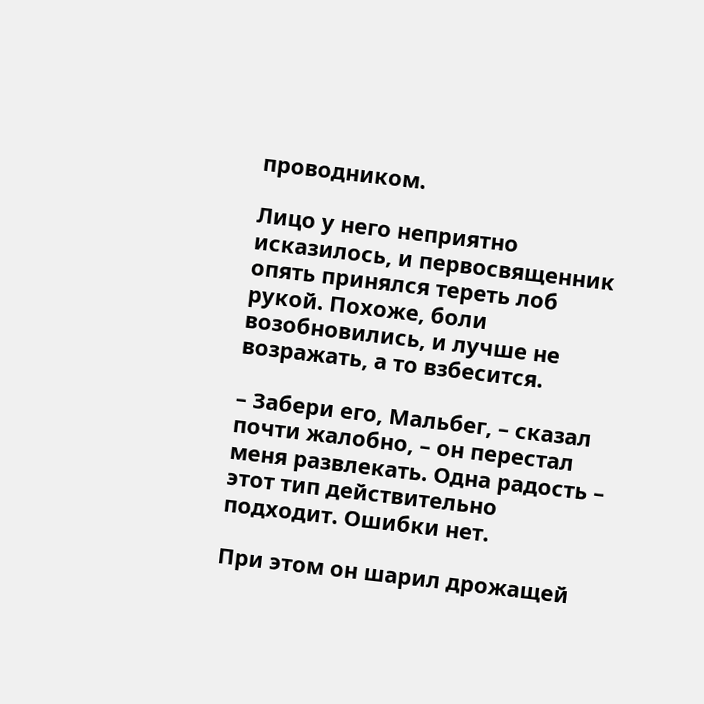проводником.

Лицо у него неприятно исказилось, и первосвященник опять принялся тереть лоб рукой. Похоже, боли возобновились, и лучше не возражать, а то взбесится.

– Забери его, Мальбег, – сказал почти жалобно, – он перестал меня развлекать. Одна радость – этот тип действительно подходит. Ошибки нет.

При этом он шарил дрожащей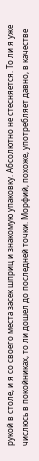рукой в столе, и я со своего места засек шприц и знакомую упаковку. Абсолютно не стесняется. То ли я уже числюсь в покойниках, то ли дошел до последней точки. Морфий, похоже, употребляет давно, в качестве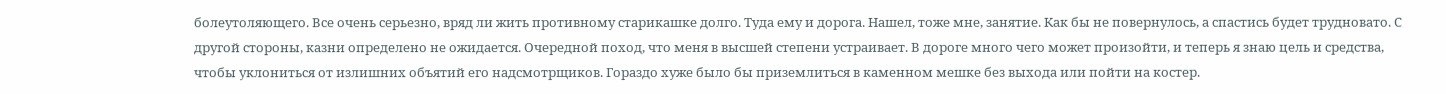болеутоляющего. Все очень серьезно, вряд ли жить противному старикашке долго. Туда ему и дорога. Нашел, тоже мне, занятие. Как бы не повернулось, а спастись будет трудновато. С другой стороны, казни определено не ожидается. Очередной поход, что меня в высшей степени устраивает. В дороге много чего может произойти, и теперь я знаю цель и средства, чтобы уклониться от излишних объятий его надсмотрщиков. Гораздо хуже было бы приземлиться в каменном мешке без выхода или пойти на костер.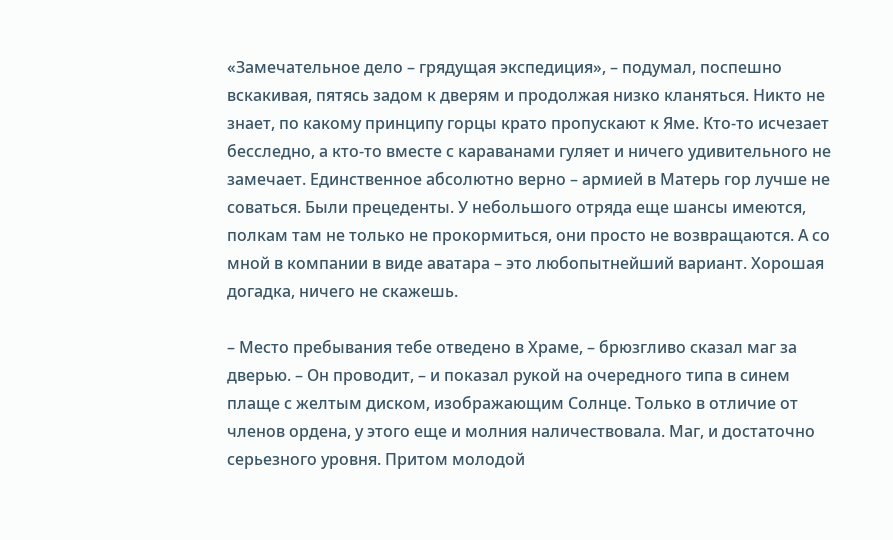«Замечательное дело – грядущая экспедиция», – подумал, поспешно вскакивая, пятясь задом к дверям и продолжая низко кланяться. Никто не знает, по какому принципу горцы крато пропускают к Яме. Кто-то исчезает бесследно, а кто-то вместе с караванами гуляет и ничего удивительного не замечает. Единственное абсолютно верно – армией в Матерь гор лучше не соваться. Были прецеденты. У небольшого отряда еще шансы имеются, полкам там не только не прокормиться, они просто не возвращаются. А со мной в компании в виде аватара – это любопытнейший вариант. Хорошая догадка, ничего не скажешь.

– Место пребывания тебе отведено в Храме, – брюзгливо сказал маг за дверью. – Он проводит, – и показал рукой на очередного типа в синем плаще с желтым диском, изображающим Солнце. Только в отличие от членов ордена, у этого еще и молния наличествовала. Маг, и достаточно серьезного уровня. Притом молодой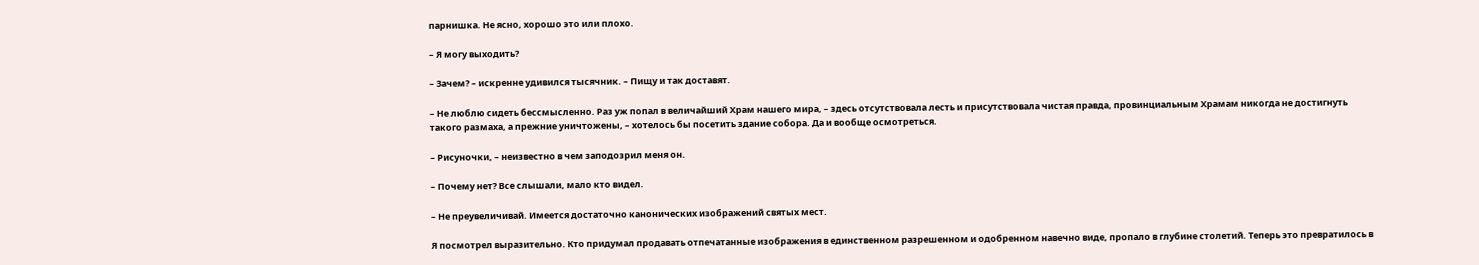парнишка. Не ясно, хорошо это или плохо.

– Я могу выходить?

– Зачем? – искренне удивился тысячник. – Пищу и так доставят.

– Не люблю сидеть бессмысленно. Раз уж попал в величайший Храм нашего мира, – здесь отсутствовала лесть и присутствовала чистая правда, провинциальным Храмам никогда не достигнуть такого размаха, а прежние уничтожены, – хотелось бы посетить здание собора. Да и вообще осмотреться.

– Рисуночки, – неизвестно в чем заподозрил меня он.

– Почему нет? Все слышали, мало кто видел.

– Не преувеличивай. Имеется достаточно канонических изображений святых мест.

Я посмотрел выразительно. Кто придумал продавать отпечатанные изображения в единственном разрешенном и одобренном навечно виде, пропало в глубине столетий. Теперь это превратилось в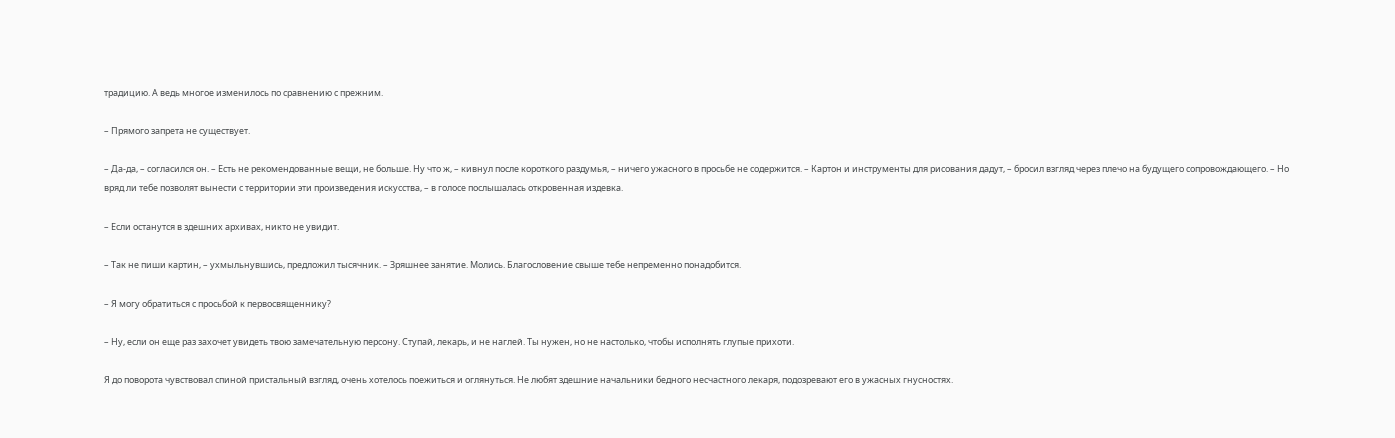традицию. А ведь многое изменилось по сравнению с прежним.

– Прямого запрета не существует.

– Да-да, – согласился он. – Есть не рекомендованные вещи, не больше. Ну что ж, – кивнул после короткого раздумья, – ничего ужасного в просьбе не содержится. – Картон и инструменты для рисования дадут, – бросил взгляд через плечо на будущего сопровождающего. – Но вряд ли тебе позволят вынести с территории эти произведения искусства, – в голосе послышалась откровенная издевка.

– Если останутся в здешних архивах, никто не увидит.

– Так не пиши картин, – ухмыльнувшись, предложил тысячник. – Зряшнее занятие. Молись. Благословение свыше тебе непременно понадобится.

– Я могу обратиться с просьбой к первосвященнику?

– Ну, если он еще раз захочет увидеть твою замечательную персону. Ступай, лекарь, и не наглей. Ты нужен, но не настолько, чтобы исполнять глупые прихоти.

Я до поворота чувствовал спиной пристальный взгляд, очень хотелось поежиться и оглянуться. Не любят здешние начальники бедного несчастного лекаря, подозревают его в ужасных гнусностях.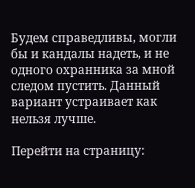Будем справедливы, могли бы и кандалы надеть, и не одного охранника за мной следом пустить. Данный вариант устраивает как нельзя лучше.

Перейти на страницу: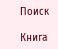Поиск

Книга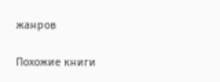жанров

Похожие книги